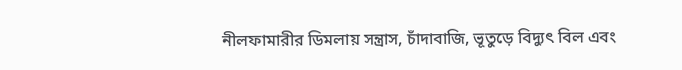নীলফামারীর ডিমলায় সন্ত্রাস, চাঁদাবাজি, ভূতুড়ে বিদ্যুৎ বিল এবং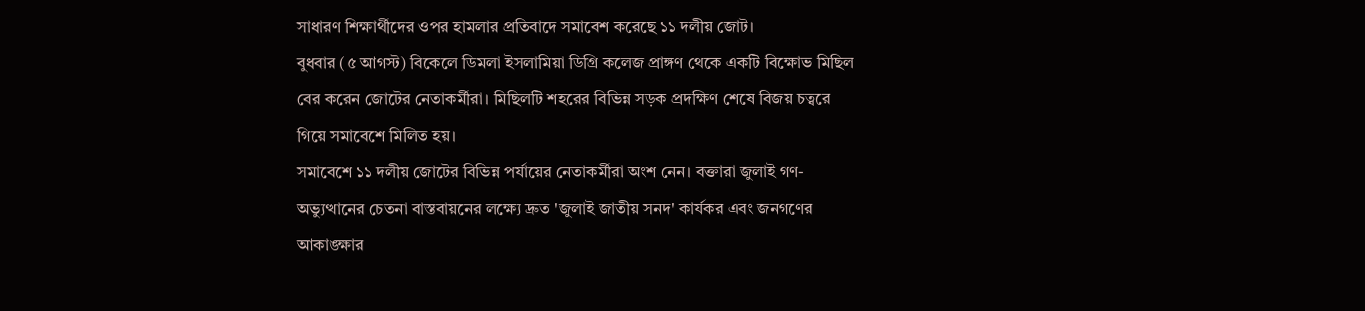সাধারণ শিক্ষার্থীদের ওপর হামলার প্রতিবাদে সমাবেশ করেছে ১১ দলীয় জোট।
বুধবার (৫ আগস্ট) বিকেলে ডিমলা ইসলামিয়া ডিগ্রি কলেজ প্রাঙ্গণ থেকে একটি বিক্ষোভ মিছিল বের করেন জোটের নেতাকর্মীরা। মিছিলটি শহরের বিভিন্ন সড়ক প্রদক্ষিণ শেষে বিজয় চত্বরে গিয়ে সমাবেশে মিলিত হয়।
সমাবেশে ১১ দলীয় জোটের বিভিন্ন পর্যায়ের নেতাকর্মীরা অংশ নেন। বক্তারা জুলাই গণ-অভ্যুত্থানের চেতনা বাস্তবায়নের লক্ষ্যে দ্রুত 'জুলাই জাতীয় সনদ' কার্যকর এবং জনগণের আকাঙ্ক্ষার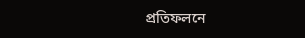প্রতিফলনে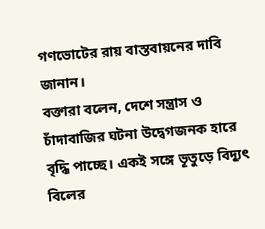গণভোটের রায় বাস্তবায়নের দাবি জানান।
বক্তারা বলেন, দেশে সন্ত্রাস ও চাঁদাবাজির ঘটনা উদ্বেগজনক হারে বৃদ্ধি পাচ্ছে। একই সঙ্গে ভূতুড়ে বিদ্যুৎ বিলের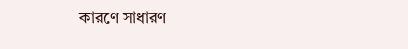কারণে সাধারণ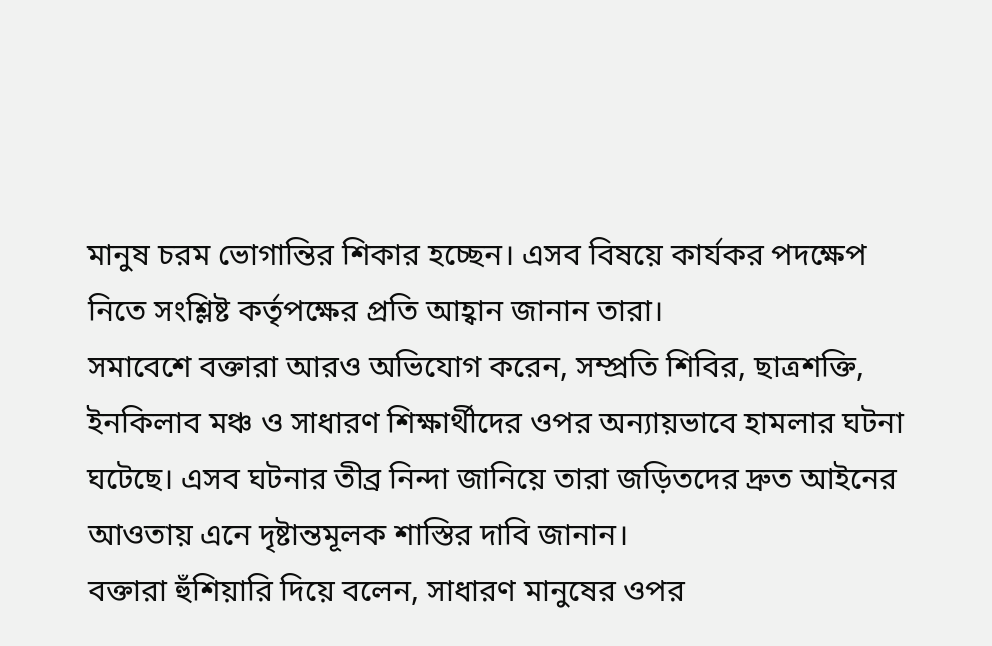মানুষ চরম ভোগান্তির শিকার হচ্ছেন। এসব বিষয়ে কার্যকর পদক্ষেপ নিতে সংশ্লিষ্ট কর্তৃপক্ষের প্রতি আহ্বান জানান তারা।
সমাবেশে বক্তারা আরও অভিযোগ করেন, সম্প্রতি শিবির, ছাত্রশক্তি, ইনকিলাব মঞ্চ ও সাধারণ শিক্ষার্থীদের ওপর অন্যায়ভাবে হামলার ঘটনা ঘটেছে। এসব ঘটনার তীব্র নিন্দা জানিয়ে তারা জড়িতদের দ্রুত আইনের আওতায় এনে দৃষ্টান্তমূলক শাস্তির দাবি জানান।
বক্তারা হুঁশিয়ারি দিয়ে বলেন, সাধারণ মানুষের ওপর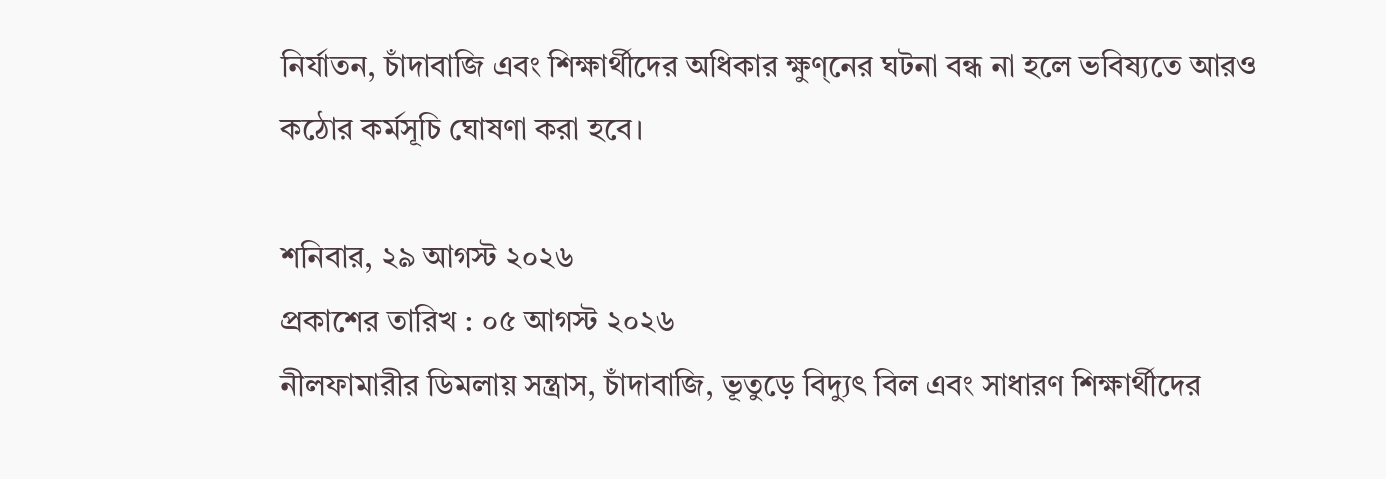নির্যাতন, চাঁদাবাজি এবং শিক্ষার্থীদের অধিকার ক্ষুণ্নের ঘটনা বন্ধ না হলে ভবিষ্যতে আরও কঠোর কর্মসূচি ঘোষণা করা হবে।

শনিবার, ২৯ আগস্ট ২০২৬
প্রকাশের তারিখ : ০৫ আগস্ট ২০২৬
নীলফামারীর ডিমলায় সন্ত্রাস, চাঁদাবাজি, ভূতুড়ে বিদ্যুৎ বিল এবং সাধারণ শিক্ষার্থীদের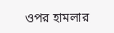ওপর হামলার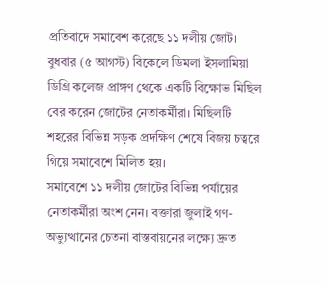প্রতিবাদে সমাবেশ করেছে ১১ দলীয় জোট।
বুধবার (৫ আগস্ট) বিকেলে ডিমলা ইসলামিয়া ডিগ্রি কলেজ প্রাঙ্গণ থেকে একটি বিক্ষোভ মিছিল বের করেন জোটের নেতাকর্মীরা। মিছিলটি শহরের বিভিন্ন সড়ক প্রদক্ষিণ শেষে বিজয় চত্বরে গিয়ে সমাবেশে মিলিত হয়।
সমাবেশে ১১ দলীয় জোটের বিভিন্ন পর্যায়ের নেতাকর্মীরা অংশ নেন। বক্তারা জুলাই গণ-অভ্যুত্থানের চেতনা বাস্তবায়নের লক্ষ্যে দ্রুত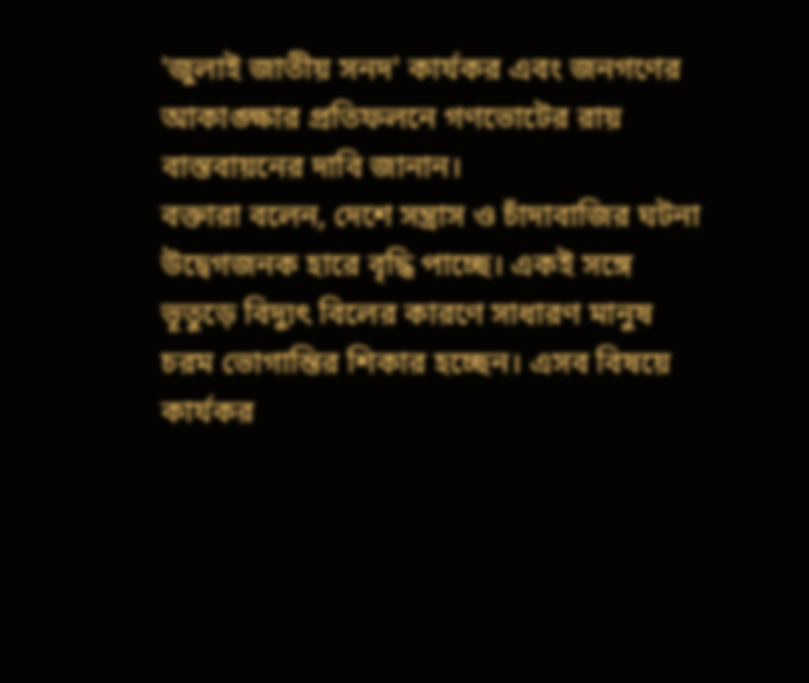'জুলাই জাতীয় সনদ' কার্যকর এবং জনগণের আকাঙ্ক্ষার প্রতিফলনে গণভোটের রায় বাস্তবায়নের দাবি জানান।
বক্তারা বলেন, দেশে সন্ত্রাস ও চাঁদাবাজির ঘটনা উদ্বেগজনক হারে বৃদ্ধি পাচ্ছে। একই সঙ্গে ভূতুড়ে বিদ্যুৎ বিলের কারণে সাধারণ মানুষ চরম ভোগান্তির শিকার হচ্ছেন। এসব বিষয়ে কার্যকর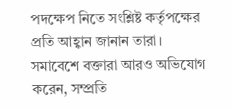পদক্ষেপ নিতে সংশ্লিষ্ট কর্তৃপক্ষের প্রতি আহ্বান জানান তারা।
সমাবেশে বক্তারা আরও অভিযোগ করেন, সম্প্রতি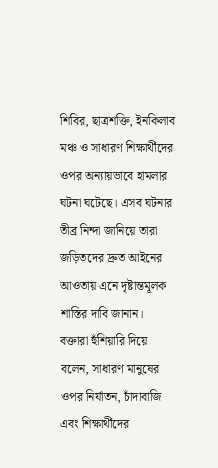শিবির, ছাত্রশক্তি, ইনকিলাব মঞ্চ ও সাধারণ শিক্ষার্থীদের ওপর অন্যায়ভাবে হামলার ঘটনা ঘটেছে। এসব ঘটনার তীব্র নিন্দা জানিয়ে তারা জড়িতদের দ্রুত আইনের আওতায় এনে দৃষ্টান্তমূলক শাস্তির দাবি জানান।
বক্তারা হুঁশিয়ারি দিয়ে বলেন, সাধারণ মানুষের ওপর নির্যাতন, চাঁদাবাজি এবং শিক্ষার্থীদের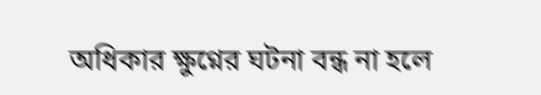অধিকার ক্ষুণ্নের ঘটনা বন্ধ না হলে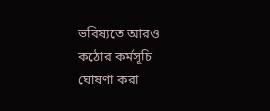ভবিষ্যতে আরও কঠোর কর্মসূচি ঘোষণা করা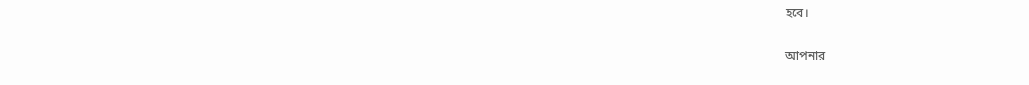হবে।

আপনার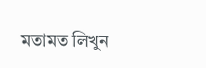মতামত লিখুন